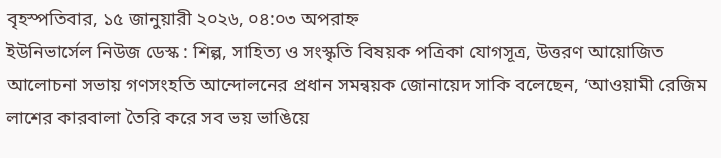বৃহস্পতিবার, ১৫ জানুয়ারী ২০২৬, ০৪:০৩ অপরাহ্ন
ইউনিভার্সেল নিউজ ডেস্ক : শিল্প, সাহিত্য ও সংস্কৃতি বিষয়ক পত্রিকা যোগসূত্র, উত্তরণ আয়োজিত আলোচনা সভায় গণসংহতি আন্দোলনের প্রধান সমন্বয়ক জোনায়েদ সাকি বলেছেন, ‘আওয়ামী রেজিম লাশের কারবালা তৈরি করে সব ভয় ভাঙিয়ে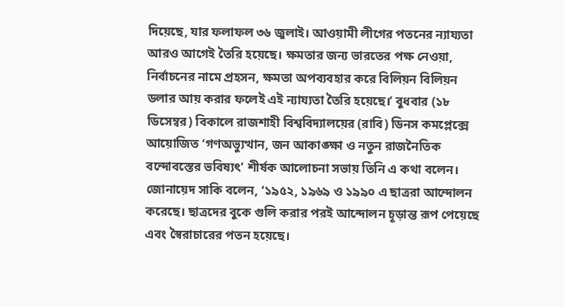দিয়েছে, যার ফলাফল ৩৬ জুলাই। আওয়ামী লীগের পতনের ন্যায্যতা আরও আগেই তৈরি হয়েছে। ক্ষমতার জন্য ভারতের পক্ষ নেওয়া, নির্বাচনের নামে প্রহসন, ক্ষমতা অপব্যবহার করে বিলিয়ন বিলিয়ন ডলার আয় করার ফলেই এই ন্যায্যতা তৈরি হয়েছে।’ বুধবার (১৮ ডিসেম্বর) বিকালে রাজশাহী বিশ্ববিদ্যালয়ের (রাবি) ডিনস কমপ্লেক্সে আয়োজিত ‘গণঅভ্যুত্থান, জন আকাঙ্ক্ষা ও নতুন রাজনৈতিক বন্দোবস্তের ভবিষ্যৎ’ শীর্ষক আলোচনা সভায় তিনি এ কথা বলেন।
জোনায়েদ সাকি বলেন, ‘১৯৫২, ১৯৬৯ ও ১৯৯০ এ ছাত্ররা আন্দোলন করেছে। ছাত্রদের বুকে গুলি করার পরই আন্দোলন চূড়ান্ত রূপ পেয়েছে এবং স্বৈরাচারের পতন হয়েছে।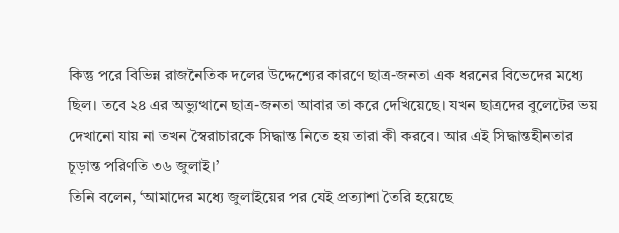কিন্তু পরে বিভিন্ন রাজনৈতিক দলের উদ্দেশ্যের কারণে ছাত্র-জনতা এক ধরনের বিভেদের মধ্যে ছিল। তবে ২৪ এর অভ্যুত্থানে ছাত্র-জনতা আবার তা করে দেখিয়েছে। যখন ছাত্রদের বুলেটের ভয় দেখানো যায় না তখন স্বৈরাচারকে সিদ্ধান্ত নিতে হয় তারা কী করবে। আর এই সিদ্ধান্তহীনতার চূড়ান্ত পরিণতি ৩৬ জুলাই।’
তিনি বলেন, ‘আমাদের মধ্যে জুলাইয়ের পর যেই প্রত্যাশা তৈরি হয়েছে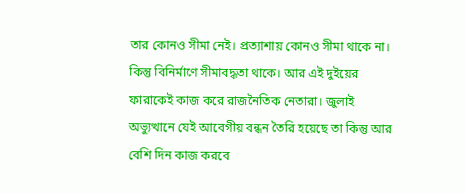তার কোনও সীমা নেই। প্রত্যাশায় কোনও সীমা থাকে না। কিন্তু বিনির্মাণে সীমাবদ্ধতা থাকে। আর এই দুইয়ের ফারাকেই কাজ করে রাজনৈতিক নেতারা। জুলাই অভ্যুত্থানে যেই আবেগীয় বন্ধন তৈরি হয়েছে তা কিন্তু আর বেশি দিন কাজ করবে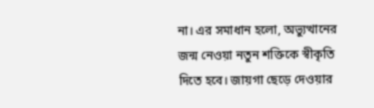না। এর সমাধান হলো, অভ্যুত্থানের জন্ম নেওয়া নতুন শক্তিকে স্বীকৃতি দিতে হবে। জায়গা ছেড়ে দেওয়ার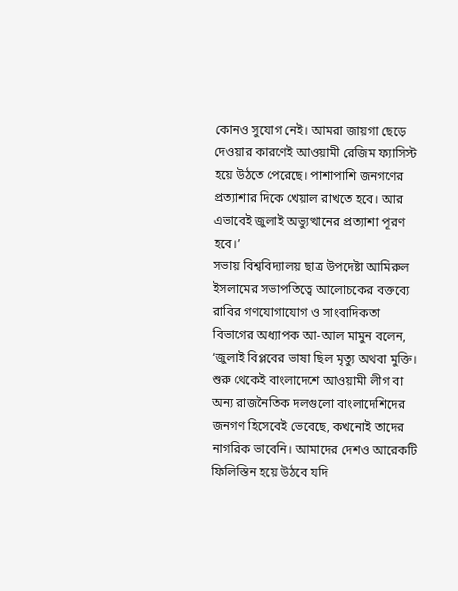কোনও সুযোগ নেই। আমরা জায়গা ছেড়ে দেওয়ার কারণেই আওয়ামী রেজিম ফ্যাসিস্ট হয়ে উঠতে পেরেছে। পাশাপাশি জনগণের প্রত্যাশার দিকে খেয়াল রাখতে হবে। আর এভাবেই জুলাই অভ্যুত্থানের প্রত্যাশা পূরণ হবে।’
সভায় বিশ্ববিদ্যালয় ছাত্র উপদেষ্টা আমিরুল ইসলামের সভাপতিত্বে আলোচকের বক্তব্যে রাবির গণযোগাযোগ ও সাংবাদিকতা বিভাগের অধ্যাপক আ-আল মামুন বলেন, ‘জুলাই বিপ্লবের ভাষা ছিল মৃত্যু অথবা মুক্তি। শুরু থেকেই বাংলাদেশে আওয়ামী লীগ বা অন্য রাজনৈতিক দলগুলো বাংলাদেশিদের জনগণ হিসেবেই ভেবেছে, কখনোই তাদের নাগরিক ভাবেনি। আমাদের দেশও আরেকটি ফিলিস্তিন হয়ে উঠবে যদি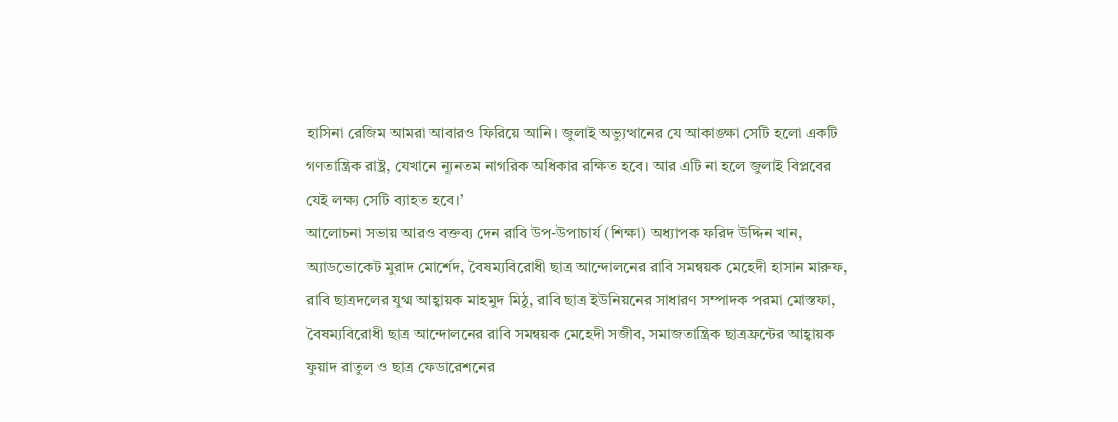হাসিনা রেজিম আমরা আবারও ফিরিয়ে আনি। জুলাই অভ্যুত্থানের যে আকাঙ্ক্ষা সেটি হলো একটি গণতান্ত্রিক রাষ্ট্র, যেখানে ন্যূনতম নাগরিক অধিকার রক্ষিত হবে। আর এটি না হলে জুলাই বিপ্লবের যেই লক্ষ্য সেটি ব্যাহত হবে।’
আলোচনা সভায় আরও বক্তব্য দেন রাবি উপ-উপাচার্য (শিক্ষা) অধ্যাপক ফরিদ উদ্দিন খান, অ্যাডভোকেট মুরাদ মোর্শেদ, বৈষম্যবিরোধী ছাত্র আন্দোলনের রাবি সমন্বয়ক মেহেদী হাসান মারুফ, রাবি ছাত্রদলের যুগ্ম আহ্বায়ক মাহমুদ মিঠু, রাবি ছাত্র ইউনিয়নের সাধারণ সম্পাদক পরমা মোস্তফা, বৈষম্যবিরোধী ছাত্র আন্দোলনের রাবি সমন্বয়ক মেহেদী সজীব, সমাজতান্ত্রিক ছাত্রফ্রন্টের আহ্বায়ক ফুয়াদ রাতুল ও ছাত্র ফেডারেশনের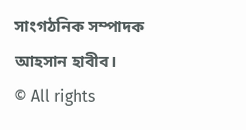সাংগঠনিক সম্পাদক আহসান হাবীব।
© All rights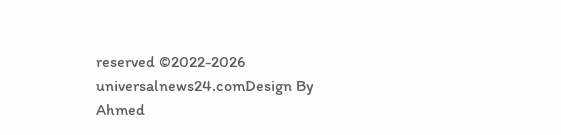reserved ©2022-2026 universalnews24.comDesign By Ahmed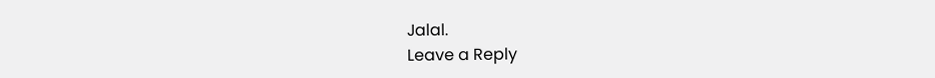Jalal.
Leave a Reply